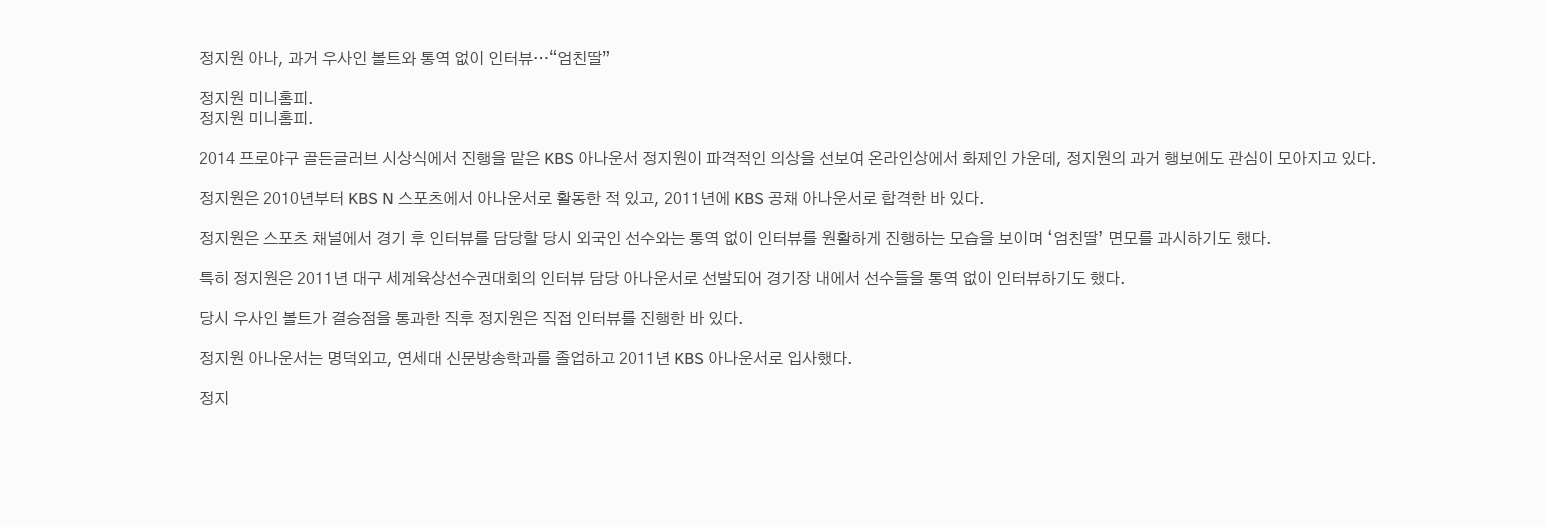정지원 아나, 과거 우사인 볼트와 통역 없이 인터뷰…“엄친딸”

정지원 미니홈피.
정지원 미니홈피.

2014 프로야구 골든글러브 시상식에서 진행을 맡은 KBS 아나운서 정지원이 파격적인 의상을 선보여 온라인상에서 화제인 가운데, 정지원의 과거 행보에도 관심이 모아지고 있다.

정지원은 2010년부터 KBS N 스포츠에서 아나운서로 활동한 적 있고, 2011년에 KBS 공채 아나운서로 합격한 바 있다.

정지원은 스포츠 채널에서 경기 후 인터뷰를 담당할 당시 외국인 선수와는 통역 없이 인터뷰를 원활하게 진행하는 모습을 보이며 ‘엄친딸’ 면모를 과시하기도 했다.

특히 정지원은 2011년 대구 세계육상선수권대회의 인터뷰 담당 아나운서로 선발되어 경기장 내에서 선수들을 통역 없이 인터뷰하기도 했다.

당시 우사인 볼트가 결승점을 통과한 직후 정지원은 직접 인터뷰를 진행한 바 있다.

정지원 아나운서는 명덕외고, 연세대 신문방송학과를 졸업하고 2011년 KBS 아나운서로 입사했다.

정지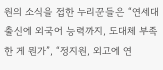원의 소식을 접한 누리꾼들은 “연세대 출신에 외국어 능력까지, 도대체 부족한 게 뭔가”, “정지원, 외고에 연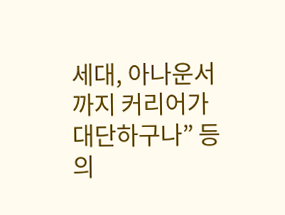세대, 아나운서까지 커리어가 대단하구나” 등의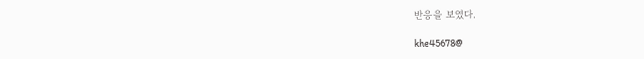반응을 보였다.

khe45678@